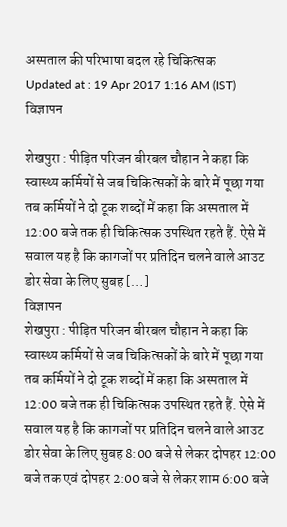अस्पताल की परिभाषा बदल रहे चिकित्सक
Updated at : 19 Apr 2017 1:16 AM (IST)
विज्ञापन

शेखपुरा : पीड़ित परिजन बीरबल चौहान ने कहा कि स्वास्थ्य कर्मियों से जब चिकित्सकों के बारे में पूछा गया तब कर्मियों ने दो टूक शब्दों में कहा कि अस्पताल में 12:00 बजे तक ही चिकित्सक उपस्थित रहते हैं. ऐसे में सवाल यह है कि कागजों पर प्रतिदिन चलने वाले आउट डोर सेवा के लिए सुबह […]
विज्ञापन
शेखपुरा : पीड़ित परिजन बीरबल चौहान ने कहा कि स्वास्थ्य कर्मियों से जब चिकित्सकों के बारे में पूछा गया तब कर्मियों ने दो टूक शब्दों में कहा कि अस्पताल में 12:00 बजे तक ही चिकित्सक उपस्थित रहते हैं. ऐसे में सवाल यह है कि कागजों पर प्रतिदिन चलने वाले आउट डोर सेवा के लिए सुबह 8:00 बजे से लेकर दोपहर 12:00 बजे तक एवं दोपहर 2:00 बजे से लेकर शाम 6:00 बजे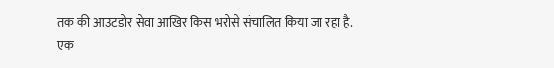तक की आउटडोर सेवा आखिर किस भरोसे संचालित किया जा रहा है.
एक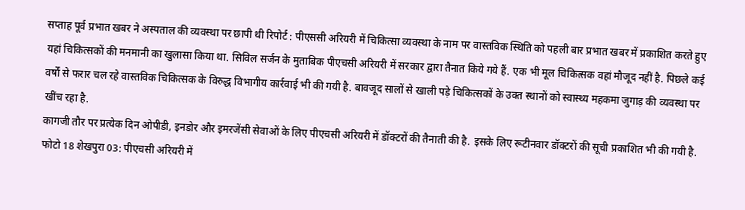सप्ताह पूर्व प्रभात खबर ने अस्पताल की व्यवस्था पर छापी थी रिपोर्ट : पीएससी अरियरी में चिकित्सा व्यवस्था के नाम पर वास्तविक स्थिति को पहली बार प्रभात खबर में प्रकाशित करते हुए यहां चिकित्सकों की मनमानी का खुलासा किया था. सिविल सर्जन के मुताबिक पीएचसी अरियरी में सरकार द्वारा तैनात किये गये हैं. एक भी मूल चिकित्सक वहां मौजूद नहीं है. पिछले कई वर्षों से फरार चल रहे वास्तविक चिकित्सक के विरुद्ध विभागीय कार्रवाई भी की गयी है. बावजूद सालों से खाली पड़े चिकित्सकों के उक्त स्थानों को स्वास्थ्य महकमा जुगाड़ की व्यवस्था पर खींच रहा है.
कागजी तौर पर प्रत्येक दिन ओपीडी, इनडोर और इमरजेंसी सेवाओं के लिए पीएचसी अरियरी में डॉक्टरों की तैनाती की है. इसके लिए रूटीनवार डॉक्टरों की सूची प्रकाशित भी की गयी है.
फोटो 18 शेखपुरा 03: पीएचसी अरियरी में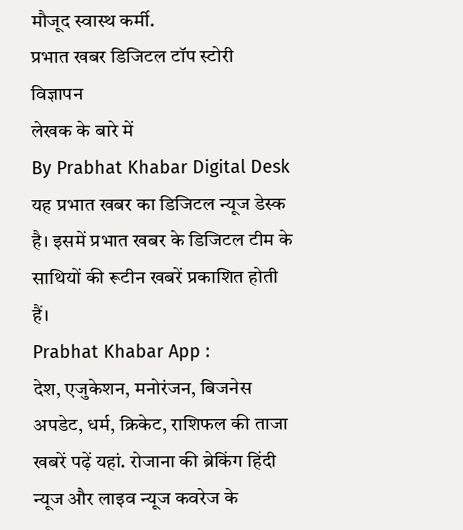मौजूद स्वास्थ कर्मी.
प्रभात खबर डिजिटल टॉप स्टोरी
विज्ञापन
लेखक के बारे में
By Prabhat Khabar Digital Desk
यह प्रभात खबर का डिजिटल न्यूज डेस्क है। इसमें प्रभात खबर के डिजिटल टीम के साथियों की रूटीन खबरें प्रकाशित होती हैं।
Prabhat Khabar App :
देश, एजुकेशन, मनोरंजन, बिजनेस अपडेट, धर्म, क्रिकेट, राशिफल की ताजा खबरें पढ़ें यहां. रोजाना की ब्रेकिंग हिंदी न्यूज और लाइव न्यूज कवरेज के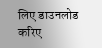लिए डाउनलोड करिए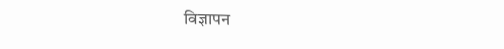विज्ञापन